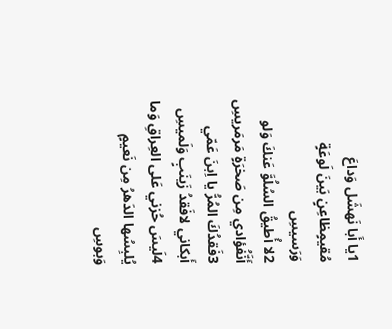1يا أَبا نَهشَل وَداعَ مُقيمٍظاعِنٍ بَينَ لَوعَةٍ وَرَسيسِ
2لا أُطيقُ السُلُوَّ عَنكَ وَلو أَنَّفُؤادي مِن صَخرَةٍ مَرمَريسِ
3فَقدُكَ المُرُّ يا اِبنَ عَمّي أَبكاني لافَقدُ زَينَبٍ وَلَميسِ
4لَيسَ حُزني عَلى العِراقِ وَما يُلبِسُها الدَهرُ مِن نَعيمٍ وَبوسِ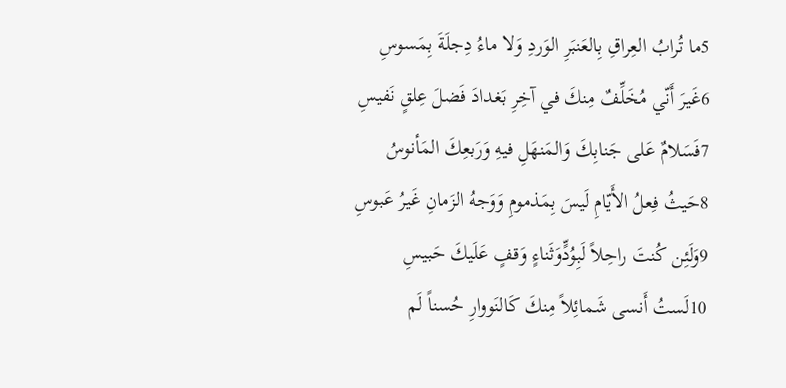5ما تُرابُ العِراقِ بِالعَنبَرِ الوَردِ وَلا ماءُ دِجلَةَ بِمَسوسِ
6غَيرَ أَنّي مُخَلِّفٌ مِنكَ في آخِرِ بَغدادَ فَضلَ عِلقٍ نَفيسِ
7فَسَلامٌ عَلى جَنابِكَ وَالمَنهَلِ فيهِ وَرَبعِكَ المَأنوسُ
8حَيثُ فِعلُ الأَيّامِ لَيسَ بِمَذمومِ وَوَجهُ الزَمانِ غَيرُ عَبوسِ
9وَلَئِن كُنتَ راحِلاً لَبِوُدٍّوَثَناءٍ وَقفٍ عَلَيكَ حَبيسِ
10لَستُ أَنسى شَمائِلاً مِنكَ كَالنَووارِ حُسناً لَم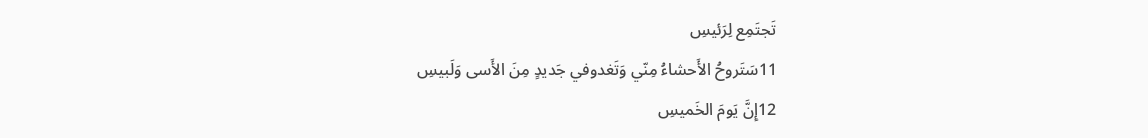تَجتَمِع لِرَئيسِ
11سَتَروحُ الأَحشاءُ مِنّي وَتَغدوفي جَديدٍ مِنَ الأَسى وَلَبيسِ
12إِنَّ يَومَ الخَميسِ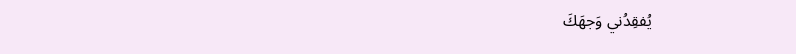يُفقِدُني وَجهَكَ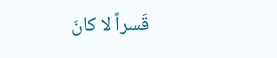قَسراً لا كانَ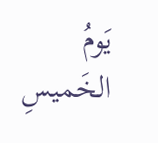يَومُ الخَميسِ